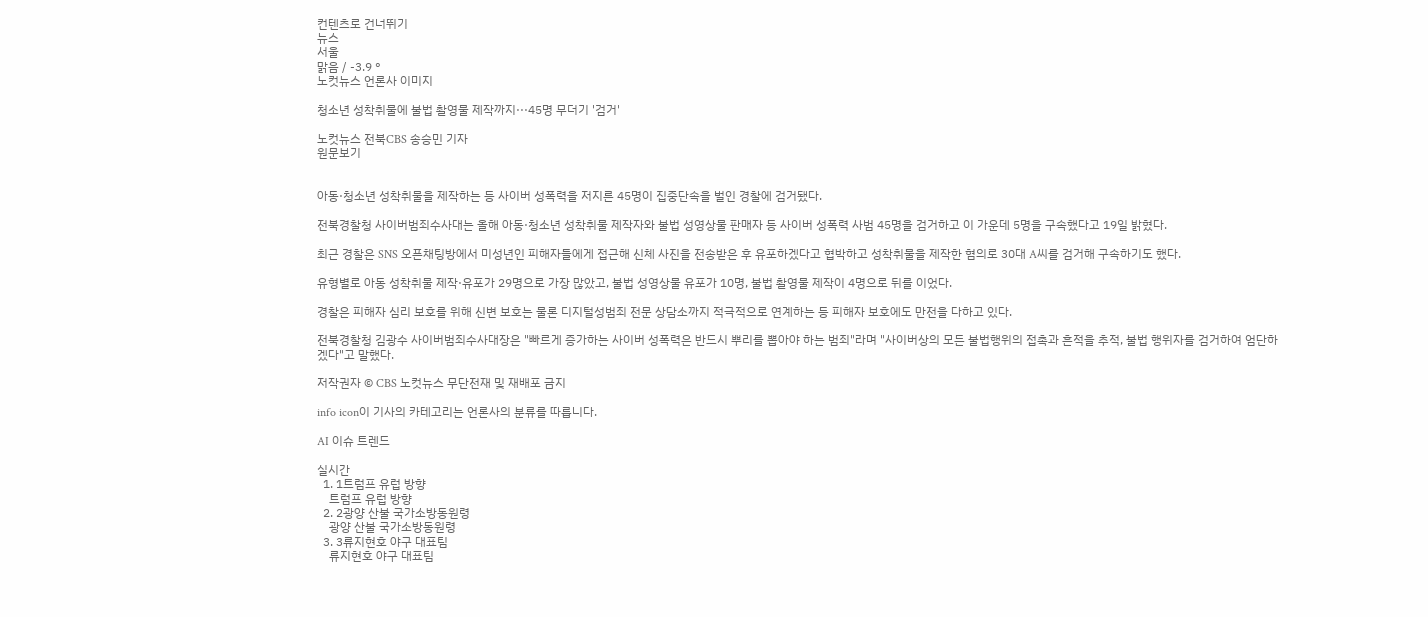컨텐츠로 건너뛰기
뉴스
서울
맑음 / -3.9 °
노컷뉴스 언론사 이미지

청소년 성착취물에 불법 촬영물 제작까지···45명 무더기 '검거'

노컷뉴스 전북CBS 송승민 기자
원문보기


아동·청소년 성착취물을 제작하는 등 사이버 성폭력을 저지른 45명이 집중단속을 벌인 경찰에 검거됐다.

전북경찰청 사이버범죄수사대는 올해 아동·청소년 성착취물 제작자와 불법 성영상물 판매자 등 사이버 성폭력 사범 45명을 검거하고 이 가운데 5명을 구속했다고 19일 밝혔다.

최근 경찰은 SNS 오픈채팅방에서 미성년인 피해자들에게 접근해 신체 사진을 전송받은 후 유포하겠다고 협박하고 성착취물을 제작한 혐의로 30대 A씨를 검거해 구속하기도 했다.

유형별로 아동 성착취물 제작·유포가 29명으로 가장 많았고, 불법 성영상물 유포가 10명, 불법 촬영물 제작이 4명으로 뒤를 이었다.

경찰은 피해자 심리 보호를 위해 신변 보호는 물론 디지털성범죄 전문 상담소까지 적극적으로 연계하는 등 피해자 보호에도 만전을 다하고 있다.

전북경찰청 김광수 사이버범죄수사대장은 "빠르게 증가하는 사이버 성폭력은 반드시 뿌리를 뽑아야 하는 범죄"라며 "사이버상의 모든 불법행위의 접촉과 흔적을 추적, 불법 행위자를 검거하여 엄단하겠다"고 말했다.

저작권자 © CBS 노컷뉴스 무단전재 및 재배포 금지

info icon이 기사의 카테고리는 언론사의 분류를 따릅니다.

AI 이슈 트렌드

실시간
  1. 1트럼프 유럽 방향
    트럼프 유럽 방향
  2. 2광양 산불 국가소방동원령
    광양 산불 국가소방동원령
  3. 3류지현호 야구 대표팀
    류지현호 야구 대표팀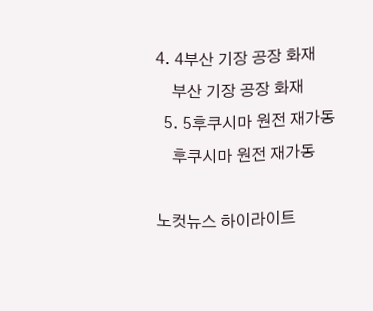4. 4부산 기장 공장 화재
    부산 기장 공장 화재
  5. 5후쿠시마 원전 재가동
    후쿠시마 원전 재가동

노컷뉴스 하이라이트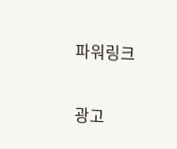파워링크

광고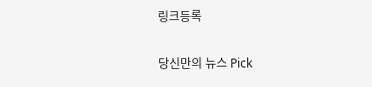링크등록

당신만의 뉴스 Pick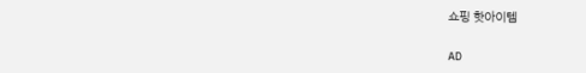쇼핑 핫아이템

AD